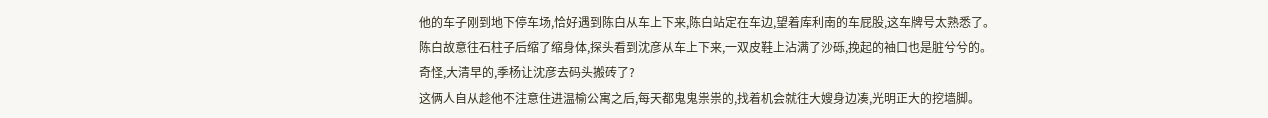他的车子刚到地下停车场,恰好遇到陈白从车上下来,陈白站定在车边,望着库利南的车屁股,这车牌号太熟悉了。
陈白故意往石柱子后缩了缩身体,探头看到沈彦从车上下来,一双皮鞋上沾满了沙砾,挽起的袖口也是脏兮兮的。
奇怪,大清早的,季杨让沈彦去码头搬砖了?
这俩人自从趁他不注意住进温榆公寓之后,每天都鬼鬼祟祟的,找着机会就往大嫂身边凑,光明正大的挖墙脚。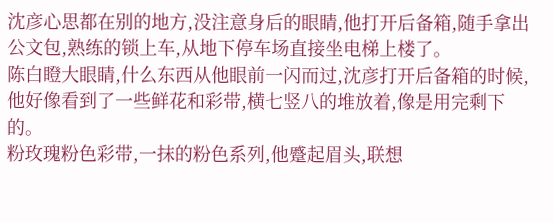沈彦心思都在别的地方,没注意身后的眼睛,他打开后备箱,随手拿出公文包,熟练的锁上车,从地下停车场直接坐电梯上楼了。
陈白瞪大眼睛,什么东西从他眼前一闪而过,沈彦打开后备箱的时候,他好像看到了一些鲜花和彩带,横七竖八的堆放着,像是用完剩下的。
粉玫瑰粉色彩带,一抹的粉色系列,他蹙起眉头,联想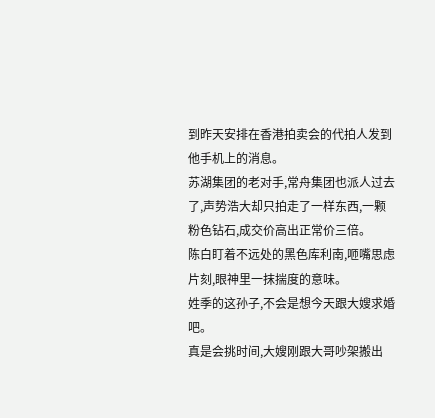到昨天安排在香港拍卖会的代拍人发到他手机上的消息。
苏湖集团的老对手,常舟集团也派人过去了,声势浩大却只拍走了一样东西,一颗粉色钻石,成交价高出正常价三倍。
陈白盯着不远处的黑色库利南,咂嘴思虑片刻,眼神里一抹揣度的意味。
姓季的这孙子,不会是想今天跟大嫂求婚吧。
真是会挑时间,大嫂刚跟大哥吵架搬出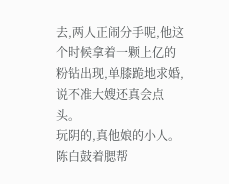去,两人正闹分手呢,他这个时候拿着一颗上亿的粉钻出现,单膝跪地求婚,说不准大嫂还真会点头。
玩阴的,真他娘的小人。
陈白鼓着腮帮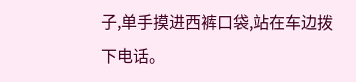子,单手摸进西裤口袋,站在车边拨下电话。